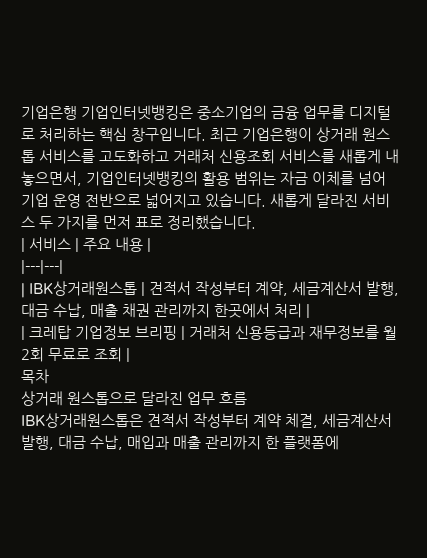기업은행 기업인터넷뱅킹은 중소기업의 금융 업무를 디지털로 처리하는 핵심 창구입니다. 최근 기업은행이 상거래 원스톱 서비스를 고도화하고 거래처 신용조회 서비스를 새롭게 내놓으면서, 기업인터넷뱅킹의 활용 범위는 자금 이체를 넘어 기업 운영 전반으로 넓어지고 있습니다. 새롭게 달라진 서비스 두 가지를 먼저 표로 정리했습니다.
| 서비스 | 주요 내용 |
|---|---|
| IBK상거래원스톱 | 견적서 작성부터 계약, 세금계산서 발행, 대금 수납, 매출 채권 관리까지 한곳에서 처리 |
| 크레탑 기업정보 브리핑 | 거래처 신용등급과 재무정보를 월 2회 무료로 조회 |
목차
상거래 원스톱으로 달라진 업무 흐름
IBK상거래원스톱은 견적서 작성부터 계약 체결, 세금계산서 발행, 대금 수납, 매입과 매출 관리까지 한 플랫폼에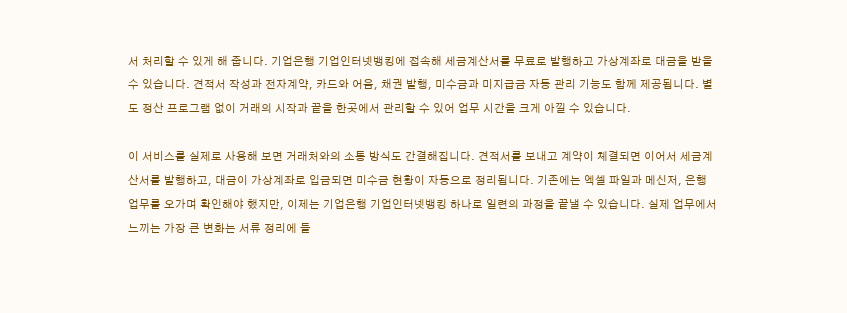서 처리할 수 있게 해 줍니다. 기업은행 기업인터넷뱅킹에 접속해 세금계산서를 무료로 발행하고 가상계좌로 대금을 받을 수 있습니다. 견적서 작성과 전자계약, 카드와 어음, 채권 발행, 미수금과 미지급금 자동 관리 기능도 함께 제공됩니다. 별도 정산 프로그램 없이 거래의 시작과 끝을 한곳에서 관리할 수 있어 업무 시간을 크게 아낄 수 있습니다.

이 서비스를 실제로 사용해 보면 거래처와의 소통 방식도 간결해집니다. 견적서를 보내고 계약이 체결되면 이어서 세금계산서를 발행하고, 대금이 가상계좌로 입금되면 미수금 현황이 자동으로 정리됩니다. 기존에는 엑셀 파일과 메신저, 은행 업무를 오가며 확인해야 했지만, 이제는 기업은행 기업인터넷뱅킹 하나로 일련의 과정을 끝낼 수 있습니다. 실제 업무에서 느끼는 가장 큰 변화는 서류 정리에 들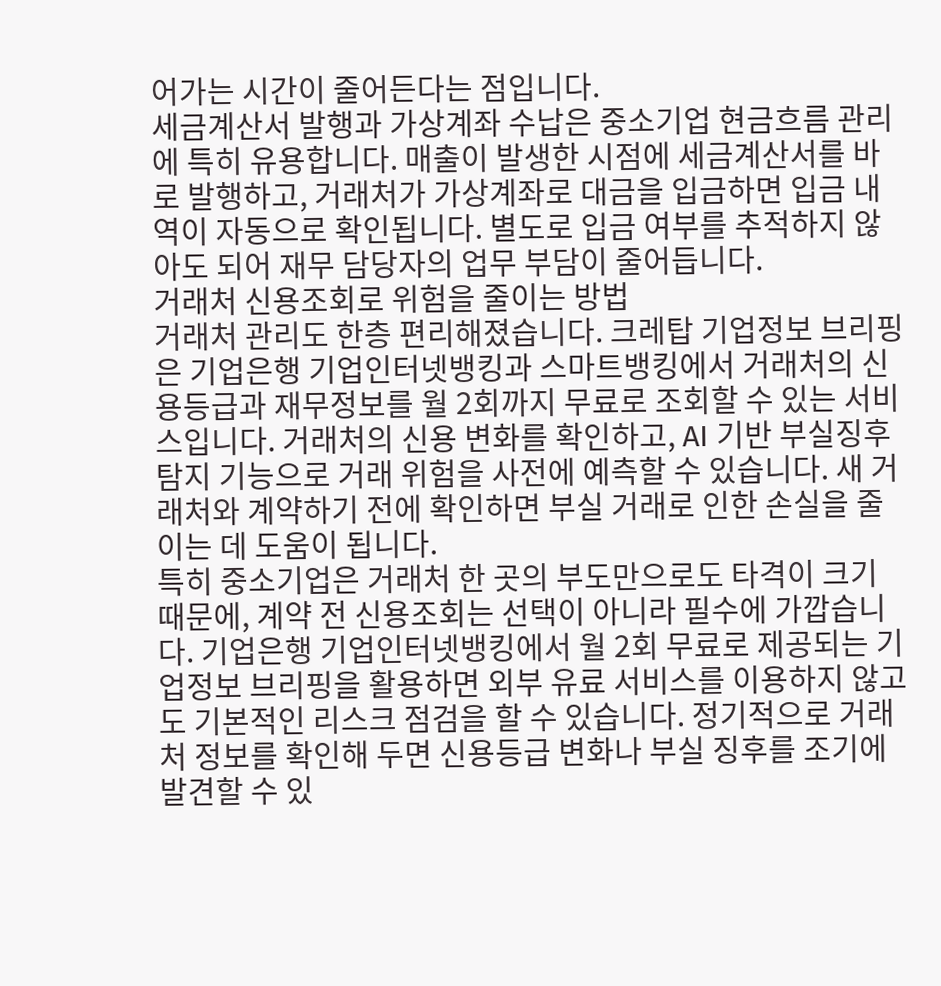어가는 시간이 줄어든다는 점입니다.
세금계산서 발행과 가상계좌 수납은 중소기업 현금흐름 관리에 특히 유용합니다. 매출이 발생한 시점에 세금계산서를 바로 발행하고, 거래처가 가상계좌로 대금을 입금하면 입금 내역이 자동으로 확인됩니다. 별도로 입금 여부를 추적하지 않아도 되어 재무 담당자의 업무 부담이 줄어듭니다.
거래처 신용조회로 위험을 줄이는 방법
거래처 관리도 한층 편리해졌습니다. 크레탑 기업정보 브리핑은 기업은행 기업인터넷뱅킹과 스마트뱅킹에서 거래처의 신용등급과 재무정보를 월 2회까지 무료로 조회할 수 있는 서비스입니다. 거래처의 신용 변화를 확인하고, AI 기반 부실징후 탐지 기능으로 거래 위험을 사전에 예측할 수 있습니다. 새 거래처와 계약하기 전에 확인하면 부실 거래로 인한 손실을 줄이는 데 도움이 됩니다.
특히 중소기업은 거래처 한 곳의 부도만으로도 타격이 크기 때문에, 계약 전 신용조회는 선택이 아니라 필수에 가깝습니다. 기업은행 기업인터넷뱅킹에서 월 2회 무료로 제공되는 기업정보 브리핑을 활용하면 외부 유료 서비스를 이용하지 않고도 기본적인 리스크 점검을 할 수 있습니다. 정기적으로 거래처 정보를 확인해 두면 신용등급 변화나 부실 징후를 조기에 발견할 수 있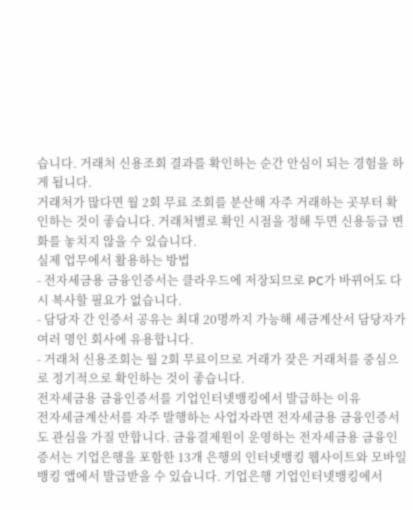습니다. 거래처 신용조회 결과를 확인하는 순간 안심이 되는 경험을 하게 됩니다.
거래처가 많다면 월 2회 무료 조회를 분산해 자주 거래하는 곳부터 확인하는 것이 좋습니다. 거래처별로 확인 시점을 정해 두면 신용등급 변화를 놓치지 않을 수 있습니다.
실제 업무에서 활용하는 방법
- 전자세금용 금융인증서는 클라우드에 저장되므로 PC가 바뀌어도 다시 복사할 필요가 없습니다.
- 담당자 간 인증서 공유는 최대 20명까지 가능해 세금계산서 담당자가 여러 명인 회사에 유용합니다.
- 거래처 신용조회는 월 2회 무료이므로 거래가 잦은 거래처를 중심으로 정기적으로 확인하는 것이 좋습니다.
전자세금용 금융인증서를 기업인터넷뱅킹에서 발급하는 이유
전자세금계산서를 자주 발행하는 사업자라면 전자세금용 금융인증서도 관심을 가질 만합니다. 금융결제원이 운영하는 전자세금용 금융인증서는 기업은행을 포함한 13개 은행의 인터넷뱅킹 웹사이트와 모바일뱅킹 앱에서 발급받을 수 있습니다. 기업은행 기업인터넷뱅킹에서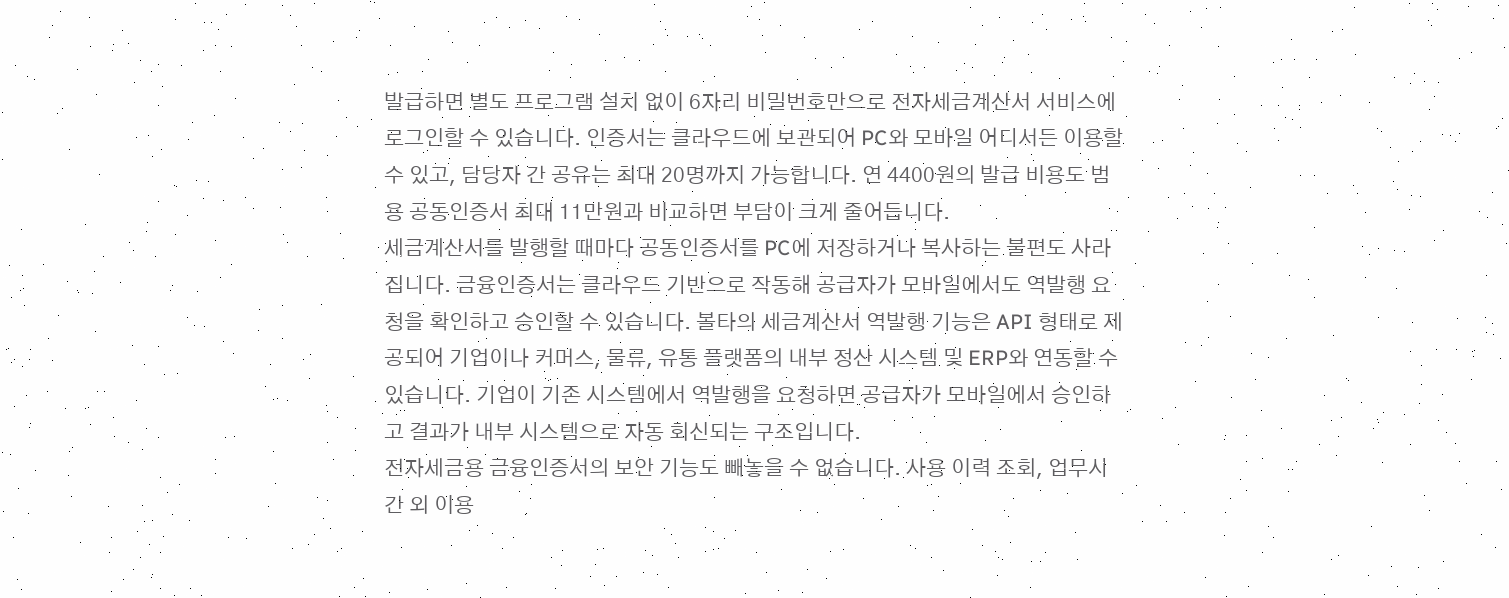발급하면 별도 프로그램 설치 없이 6자리 비밀번호만으로 전자세금계산서 서비스에 로그인할 수 있습니다. 인증서는 클라우드에 보관되어 PC와 모바일 어디서든 이용할 수 있고, 담당자 간 공유는 최대 20명까지 가능합니다. 연 4400원의 발급 비용도 범용 공동인증서 최대 11만원과 비교하면 부담이 크게 줄어듭니다.
세금계산서를 발행할 때마다 공동인증서를 PC에 저장하거나 복사하는 불편도 사라집니다. 금융인증서는 클라우드 기반으로 작동해 공급자가 모바일에서도 역발행 요청을 확인하고 승인할 수 있습니다. 볼타의 세금계산서 역발행 기능은 API 형태로 제공되어 기업이나 커머스, 물류, 유통 플랫폼의 내부 정산 시스템 및 ERP와 연동할 수 있습니다. 기업이 기존 시스템에서 역발행을 요청하면 공급자가 모바일에서 승인하고 결과가 내부 시스템으로 자동 회신되는 구조입니다.
전자세금용 금융인증서의 보안 기능도 빼놓을 수 없습니다. 사용 이력 조회, 업무시간 외 이용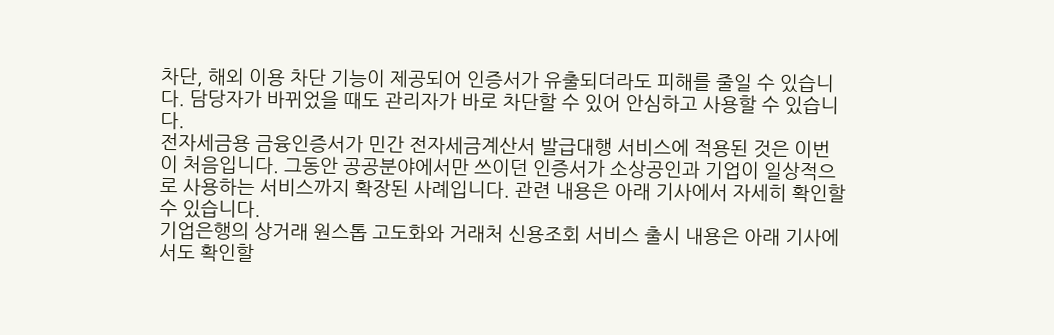차단, 해외 이용 차단 기능이 제공되어 인증서가 유출되더라도 피해를 줄일 수 있습니다. 담당자가 바뀌었을 때도 관리자가 바로 차단할 수 있어 안심하고 사용할 수 있습니다.
전자세금용 금융인증서가 민간 전자세금계산서 발급대행 서비스에 적용된 것은 이번이 처음입니다. 그동안 공공분야에서만 쓰이던 인증서가 소상공인과 기업이 일상적으로 사용하는 서비스까지 확장된 사례입니다. 관련 내용은 아래 기사에서 자세히 확인할 수 있습니다.
기업은행의 상거래 원스톱 고도화와 거래처 신용조회 서비스 출시 내용은 아래 기사에서도 확인할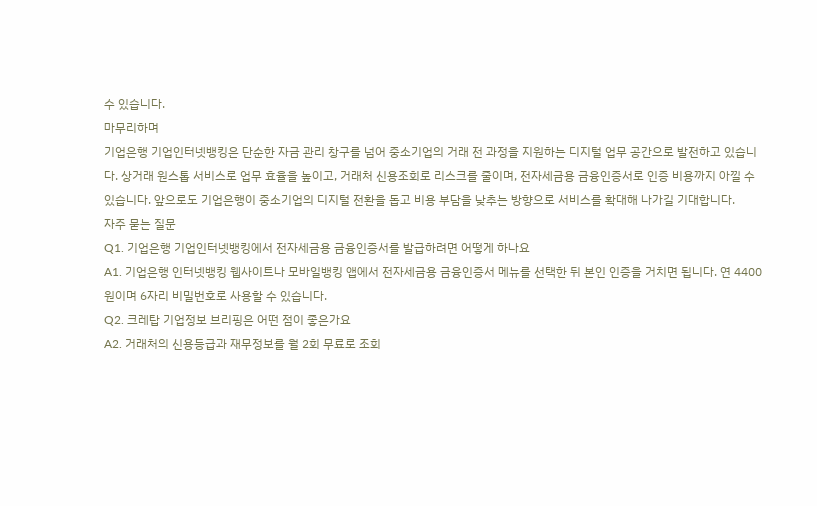수 있습니다.
마무리하며
기업은행 기업인터넷뱅킹은 단순한 자금 관리 창구를 넘어 중소기업의 거래 전 과정을 지원하는 디지털 업무 공간으로 발전하고 있습니다. 상거래 원스톱 서비스로 업무 효율을 높이고, 거래처 신용조회로 리스크를 줄이며, 전자세금용 금융인증서로 인증 비용까지 아낄 수 있습니다. 앞으로도 기업은행이 중소기업의 디지털 전환을 돕고 비용 부담을 낮추는 방향으로 서비스를 확대해 나가길 기대합니다.
자주 묻는 질문
Q1. 기업은행 기업인터넷뱅킹에서 전자세금용 금융인증서를 발급하려면 어떻게 하나요
A1. 기업은행 인터넷뱅킹 웹사이트나 모바일뱅킹 앱에서 전자세금용 금융인증서 메뉴를 선택한 뒤 본인 인증을 거치면 됩니다. 연 4400원이며 6자리 비밀번호로 사용할 수 있습니다.
Q2. 크레탑 기업정보 브리핑은 어떤 점이 좋은가요
A2. 거래처의 신용등급과 재무정보를 월 2회 무료로 조회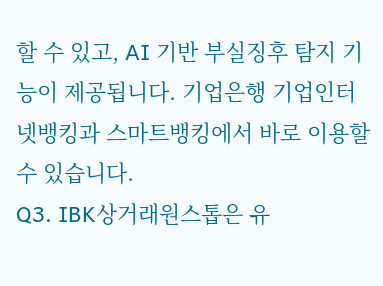할 수 있고, AI 기반 부실징후 탐지 기능이 제공됩니다. 기업은행 기업인터넷뱅킹과 스마트뱅킹에서 바로 이용할 수 있습니다.
Q3. IBK상거래원스톱은 유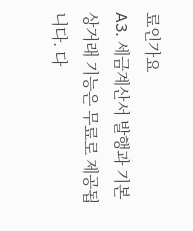료인가요
A3. 세금계산서 발행과 기본 상거래 기능은 무료로 제공됩니다. 다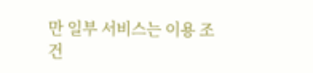만 일부 서비스는 이용 조건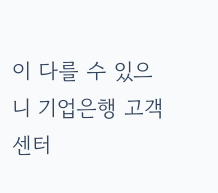이 다를 수 있으니 기업은행 고객센터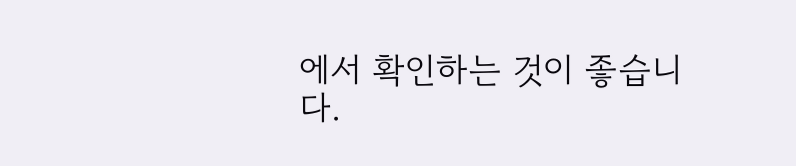에서 확인하는 것이 좋습니다.